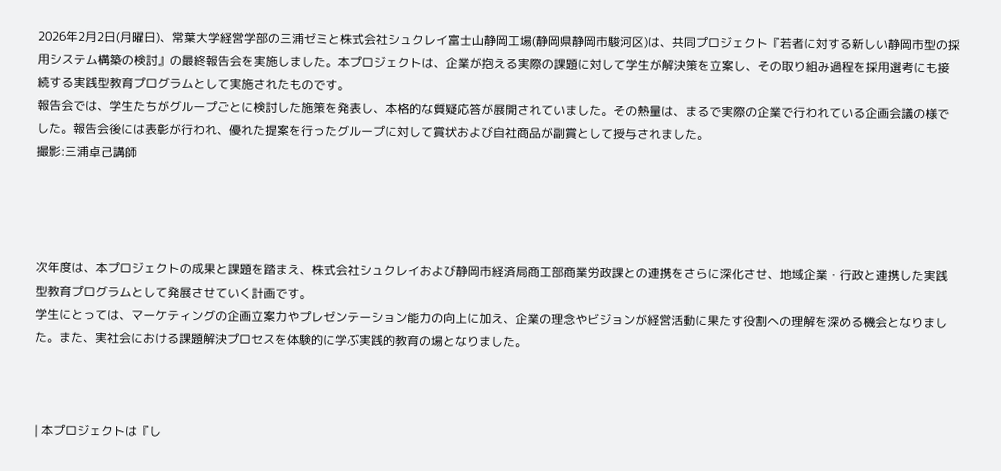2026年2月2日(月曜日)、常葉大学経営学部の三浦ゼミと株式会社シュクレイ富士山静岡工場(静岡県静岡市駿河区)は、共同プロジェクト『若者に対する新しい静岡市型の採用システム構築の検討』の最終報告会を実施しました。本プロジェクトは、企業が抱える実際の課題に対して学生が解決策を立案し、その取り組み過程を採用選考にも接続する実践型教育プログラムとして実施されたものです。
報告会では、学生たちがグループごとに検討した施策を発表し、本格的な質疑応答が展開されていました。その熱量は、まるで実際の企業で行われている企画会議の様でした。報告会後には表彰が行われ、優れた提案を行ったグループに対して賞状および自社商品が副賞として授与されました。
撮影:三浦卓己講師




次年度は、本プロジェクトの成果と課題を踏まえ、株式会社シュクレイおよび静岡市経済局商工部商業労政課との連携をさらに深化させ、地域企業・行政と連携した実践型教育プログラムとして発展させていく計画です。
学生にとっては、マーケティングの企画立案力やプレゼンテーション能力の向上に加え、企業の理念やビジョンが経営活動に果たす役割への理解を深める機会となりました。また、実社会における課題解決プロセスを体験的に学ぶ実践的教育の場となりました。



| 本プロジェクトは『し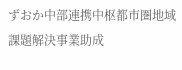ずおか中部連携中枢都市圏地域課題解決事業助成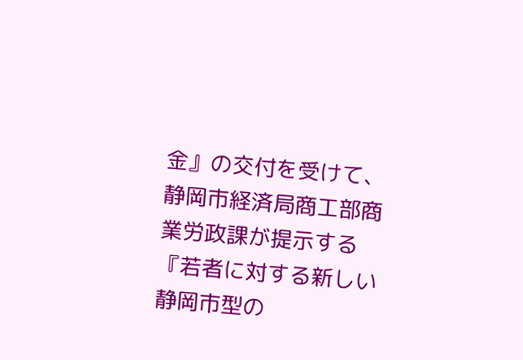金』の交付を受けて、静岡市経済局商工部商業労政課が提示する『若者に対する新しい静岡市型の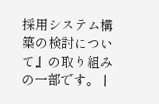採用システム構築の検討について』の取り組みの一部です。 |